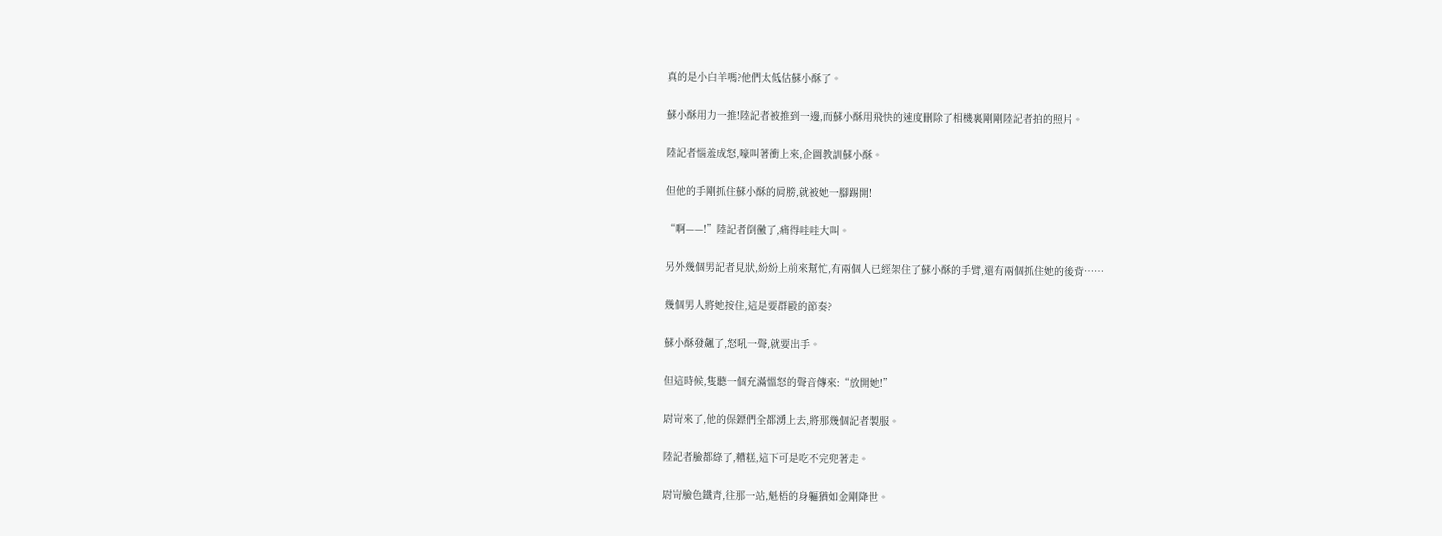真的是小白羊嗎?他們太低估蘇小酥了。

蘇小酥用力一推!陸記者被推到一邊,而蘇小酥用飛快的速度刪除了相機裏剛剛陸記者拍的照片。

陸記者惱羞成怒,嚎叫著衝上來,企圖教訓蘇小酥。

但他的手剛抓住蘇小酥的肩膀,就被她一腳踢開!

“啊——!”陸記者倒黴了,痛得哇哇大叫。

另外幾個男記者見狀,紛紛上前來幫忙,有兩個人已經架住了蘇小酥的手臂,還有兩個抓住她的後背……

幾個男人將她按住,這是要群毆的節奏?

蘇小酥發飆了,怒吼一聲,就要出手。

但這時候,隻聽一個充滿慍怒的聲音傳來:“放開她!”

尉岢來了,他的保鏢們全都湧上去,將那幾個記者製服。

陸記者臉都綠了,糟糕,這下可是吃不完兜著走。

尉岢臉色鐵青,往那一站,魁梧的身軀猶如金剛降世。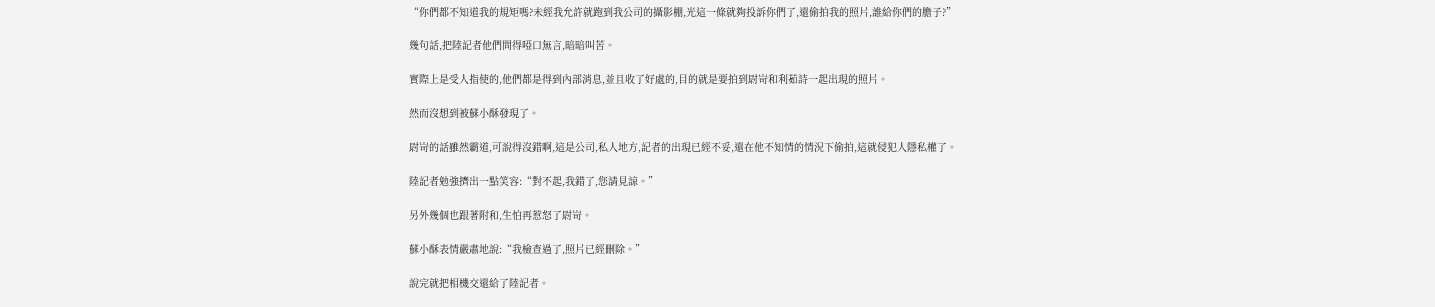“你們都不知道我的規矩嗎?未經我允許就跑到我公司的攝影棚,光這一條就夠投訴你們了,還偷拍我的照片,誰給你們的膽子?”

幾句話,把陸記者他們問得啞口無言,暗暗叫苦。

實際上是受人指使的,他們都是得到內部消息,並且收了好處的,目的就是要拍到尉岢和利茹詩一起出現的照片。

然而沒想到被蘇小酥發現了。

尉岢的話雖然霸道,可說得沒錯啊,這是公司,私人地方,記者的出現已經不妥,還在他不知情的情況下偷拍,這就侵犯人隱私權了。

陸記者勉強擠出一點笑容:“對不起,我錯了,您請見諒。”

另外幾個也跟著附和,生怕再惹怒了尉岢。

蘇小酥表情嚴肅地說:“我檢查過了,照片已經刪除。”

說完就把相機交還給了陸記者。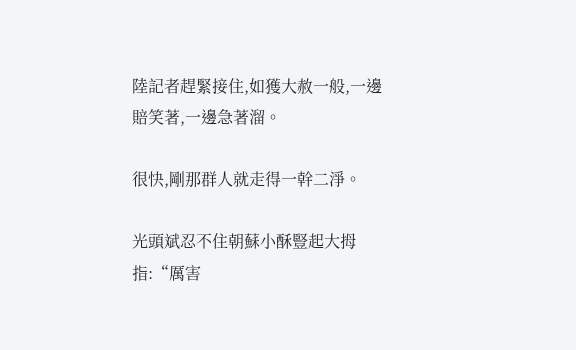陸記者趕緊接住,如獲大赦一般,一邊賠笑著,一邊急著溜。

很快,剛那群人就走得一幹二淨。

光頭斌忍不住朝蘇小酥豎起大拇指:“厲害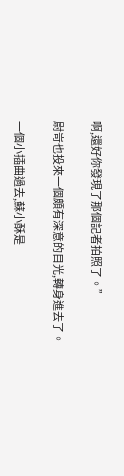啊,還好你發現了那個記者拍照了。”

尉岢也投來一個頗有深意的目光,轉身進去了。

一個小插曲過去,蘇小酥是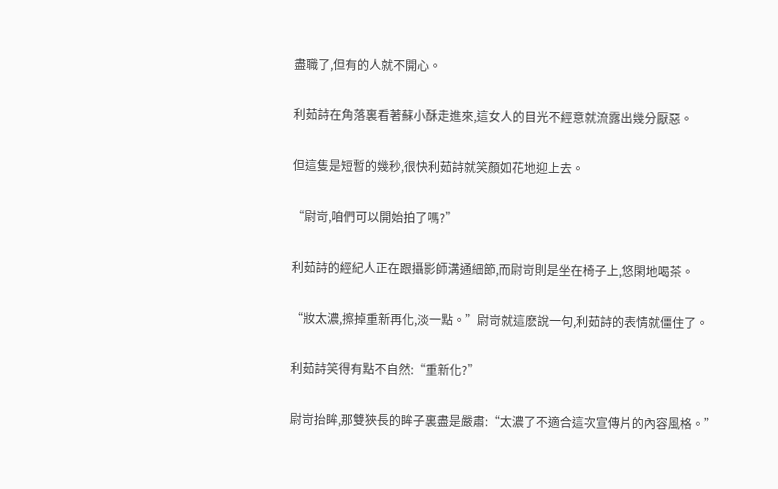盡職了,但有的人就不開心。

利茹詩在角落裏看著蘇小酥走進來,這女人的目光不經意就流露出幾分厭惡。

但這隻是短暫的幾秒,很快利茹詩就笑顏如花地迎上去。

“尉岢,咱們可以開始拍了嗎?”

利茹詩的經紀人正在跟攝影師溝通細節,而尉岢則是坐在椅子上,悠閑地喝茶。

“妝太濃,擦掉重新再化,淡一點。”尉岢就這麽說一句,利茹詩的表情就僵住了。

利茹詩笑得有點不自然:“重新化?”

尉岢抬眸,那雙狹長的眸子裏盡是嚴肅:“太濃了不適合這次宣傳片的內容風格。”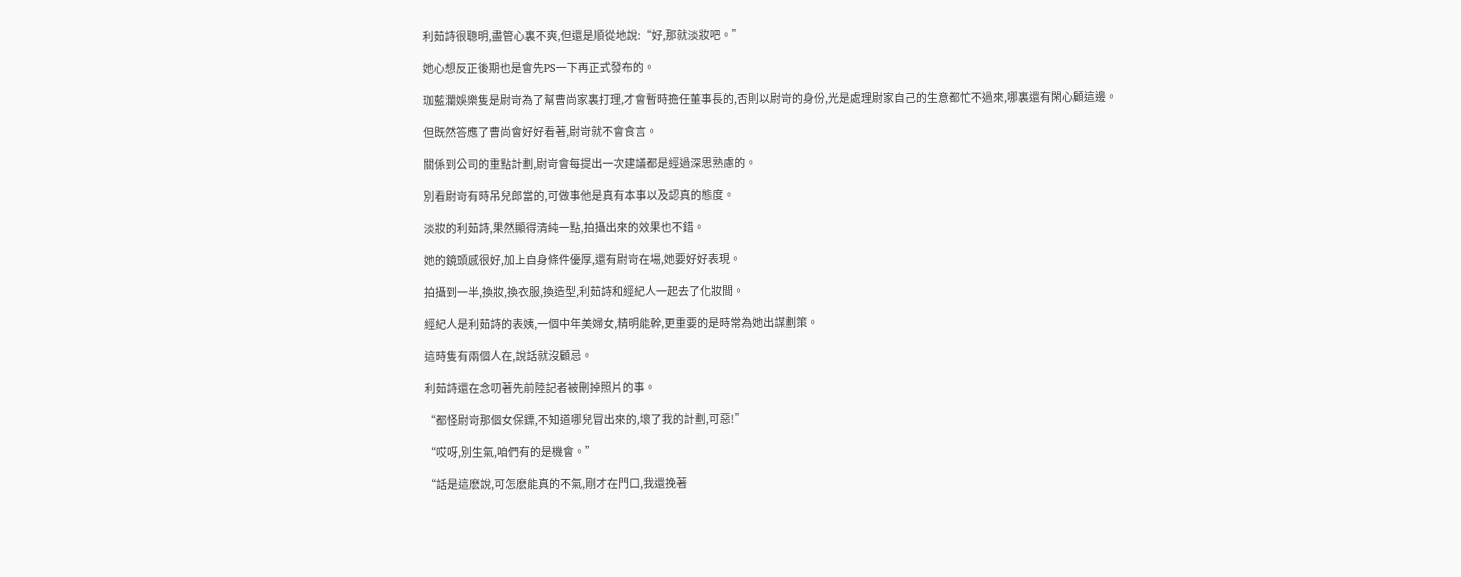利茹詩很聰明,盡管心裏不爽,但還是順從地說:“好,那就淡妝吧。”

她心想反正後期也是會先PS一下再正式發布的。

珈藍瀾娛樂隻是尉岢為了幫曹尚家裏打理,才會暫時擔任董事長的,否則以尉岢的身份,光是處理尉家自己的生意都忙不過來,哪裏還有閑心顧這邊。

但既然答應了曹尚會好好看著,尉岢就不會食言。

關係到公司的重點計劃,尉岢會每提出一次建議都是經過深思熟慮的。

別看尉岢有時吊兒郎當的,可做事他是真有本事以及認真的態度。

淡妝的利茹詩,果然顯得清純一點,拍攝出來的效果也不錯。

她的鏡頭感很好,加上自身條件優厚,還有尉岢在場,她要好好表現。

拍攝到一半,換妝,換衣服,換造型,利茹詩和經紀人一起去了化妝間。

經紀人是利茹詩的表姨,一個中年美婦女,精明能幹,更重要的是時常為她出謀劃策。

這時隻有兩個人在,說話就沒顧忌。

利茹詩還在念叨著先前陸記者被刪掉照片的事。

“都怪尉岢那個女保鏢,不知道哪兒冒出來的,壞了我的計劃,可惡!”

“哎呀,別生氣,咱們有的是機會。”

“話是這麽說,可怎麽能真的不氣,剛才在門口,我還挽著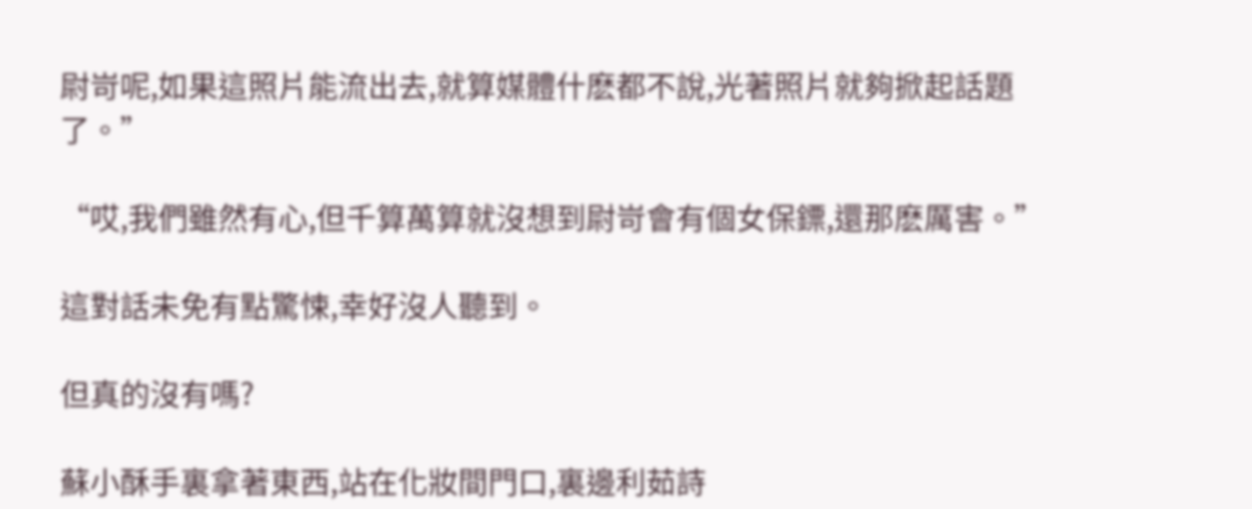尉岢呢,如果這照片能流出去,就算媒體什麽都不說,光著照片就夠掀起話題了。”

“哎,我們雖然有心,但千算萬算就沒想到尉岢會有個女保鏢,還那麽厲害。”

這對話未免有點驚悚,幸好沒人聽到。

但真的沒有嗎?

蘇小酥手裏拿著東西,站在化妝間門口,裏邊利茹詩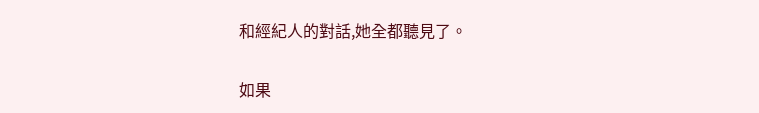和經紀人的對話,她全都聽見了。

如果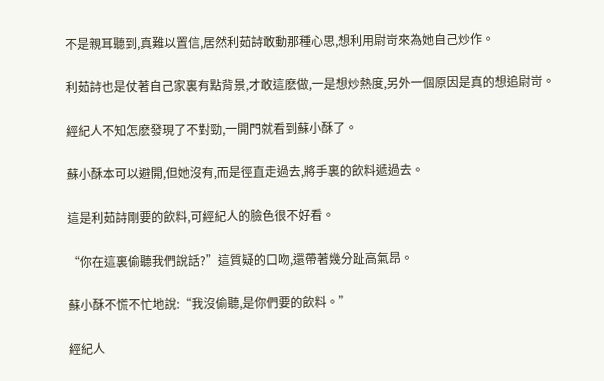不是親耳聽到,真難以置信,居然利茹詩敢動那種心思,想利用尉岢來為她自己炒作。

利茹詩也是仗著自己家裏有點背景,才敢這麽做,一是想炒熱度,另外一個原因是真的想追尉岢。

經紀人不知怎麽發現了不對勁,一開門就看到蘇小酥了。

蘇小酥本可以避開,但她沒有,而是徑直走過去,將手裏的飲料遞過去。

這是利茹詩剛要的飲料,可經紀人的臉色很不好看。

“你在這裏偷聽我們說話?”這質疑的口吻,還帶著幾分趾高氣昂。

蘇小酥不慌不忙地說:“我沒偷聽,是你們要的飲料。”

經紀人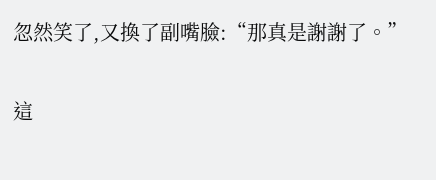忽然笑了,又換了副嘴臉:“那真是謝謝了。”

這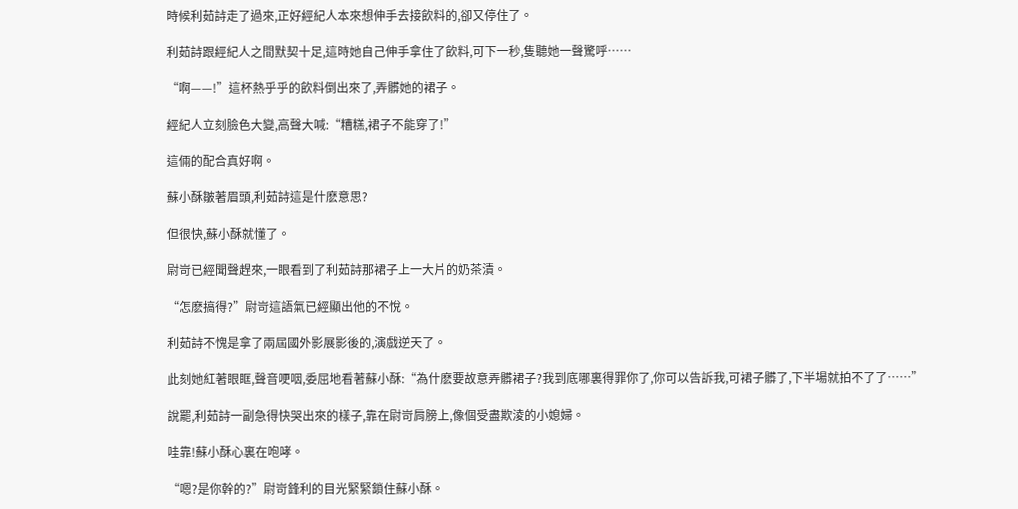時候利茹詩走了過來,正好經紀人本來想伸手去接飲料的,卻又停住了。

利茹詩跟經紀人之間默契十足,這時她自己伸手拿住了飲料,可下一秒,隻聽她一聲驚呼……

“啊——!”這杯熱乎乎的飲料倒出來了,弄髒她的裙子。

經紀人立刻臉色大變,高聲大喊:“糟糕,裙子不能穿了!”

這倆的配合真好啊。

蘇小酥皺著眉頭,利茹詩這是什麽意思?

但很快,蘇小酥就懂了。

尉岢已經聞聲趕來,一眼看到了利茹詩那裙子上一大片的奶茶漬。

“怎麽搞得?”尉岢這語氣已經顯出他的不悅。

利茹詩不愧是拿了兩屆國外影展影後的,演戲逆天了。

此刻她紅著眼眶,聲音哽咽,委屈地看著蘇小酥:“為什麽要故意弄髒裙子?我到底哪裏得罪你了,你可以告訴我,可裙子髒了,下半場就拍不了了……”

說罷,利茹詩一副急得快哭出來的樣子,靠在尉岢肩膀上,像個受盡欺淩的小媳婦。

哇靠!蘇小酥心裏在咆哮。

“嗯?是你幹的?”尉岢鋒利的目光緊緊鎖住蘇小酥。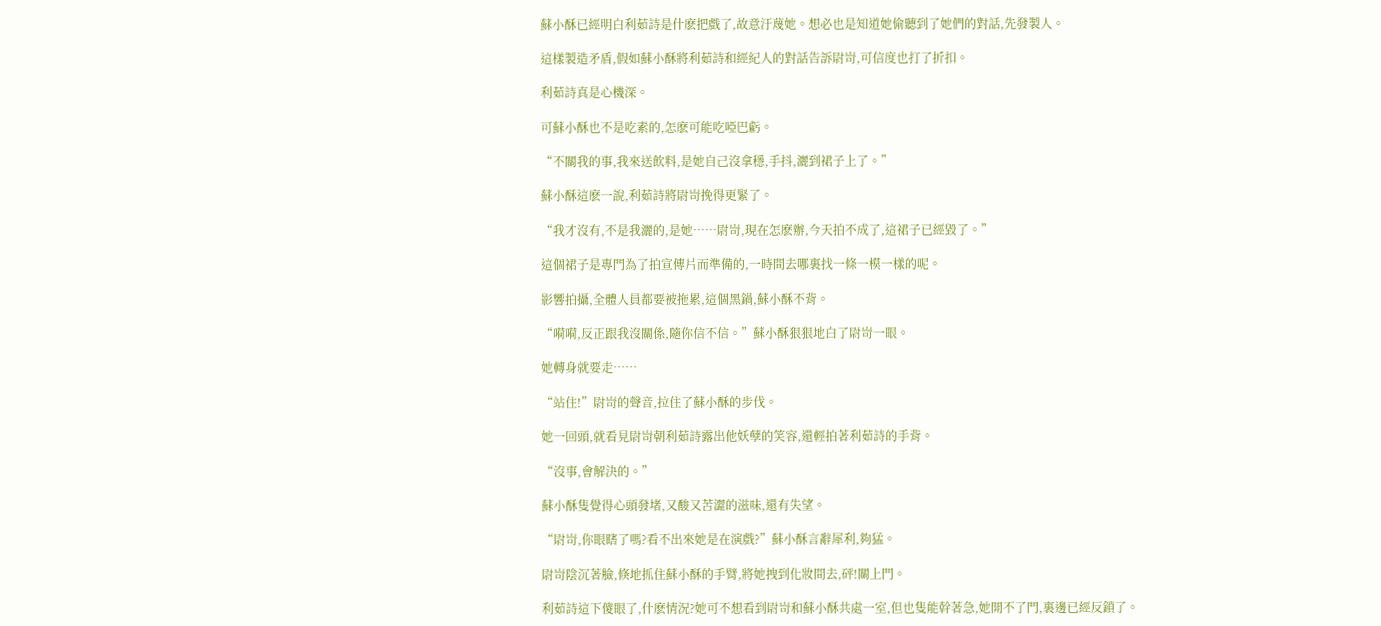蘇小酥已經明白利茹詩是什麽把戲了,故意汙蔑她。想必也是知道她偷聽到了她們的對話,先發製人。

這樣製造矛盾,假如蘇小酥將利茹詩和經紀人的對話告訴尉岢,可信度也打了折扣。

利茹詩真是心機深。

可蘇小酥也不是吃素的,怎麽可能吃啞巴虧。

“不關我的事,我來送飲料,是她自己沒拿穩,手抖,灑到裙子上了。”

蘇小酥這麽一說,利茹詩將尉岢挽得更緊了。

“我才沒有,不是我灑的,是她……尉岢,現在怎麽辦,今天拍不成了,這裙子已經毀了。”

這個裙子是專門為了拍宣傳片而準備的,一時間去哪裏找一條一模一樣的呢。

影響拍攝,全體人員都要被拖累,這個黑鍋,蘇小酥不背。

“嗬嗬,反正跟我沒關係,隨你信不信。”蘇小酥狠狠地白了尉岢一眼。

她轉身就要走……

“站住!”尉岢的聲音,拉住了蘇小酥的步伐。

她一回頭,就看見尉岢朝利茹詩露出他妖孽的笑容,還輕拍著利茹詩的手背。

“沒事,會解決的。”

蘇小酥隻覺得心頭發堵,又酸又苦澀的滋味,還有失望。

“尉岢,你眼瞎了嗎?看不出來她是在演戲?”蘇小酥言辭犀利,夠猛。

尉岢陰沉著臉,倏地抓住蘇小酥的手臂,將她拽到化妝間去,砰!關上門。

利茹詩這下傻眼了,什麽情況?她可不想看到尉岢和蘇小酥共處一室,但也隻能幹著急,她開不了門,裏邊已經反鎖了。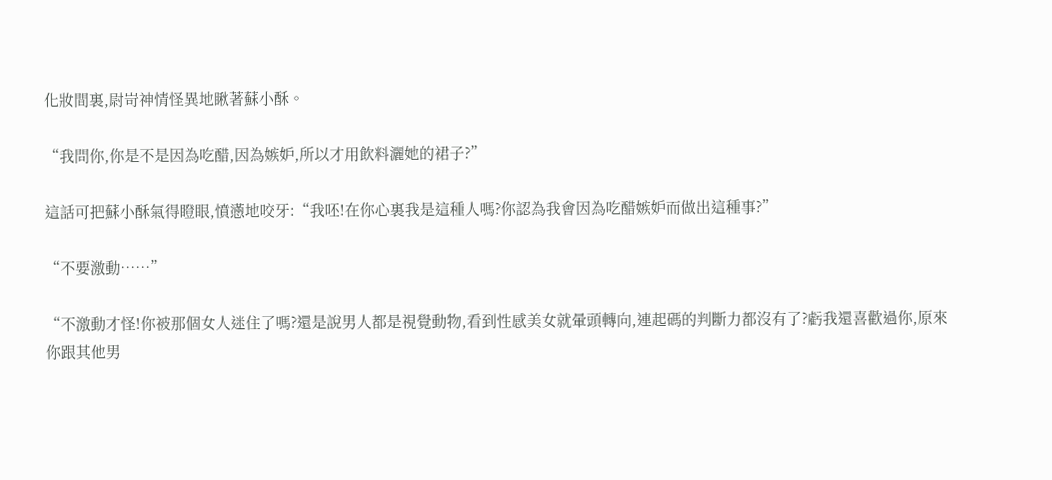化妝間裏,尉岢神情怪異地瞅著蘇小酥。

“我問你,你是不是因為吃醋,因為嫉妒,所以才用飲料灑她的裙子?”

這話可把蘇小酥氣得瞪眼,憤懣地咬牙:“我呸!在你心裏我是這種人嗎?你認為我會因為吃醋嫉妒而做出這種事?”

“不要激動……”

“不激動才怪!你被那個女人迷住了嗎?還是說男人都是視覺動物,看到性感美女就暈頭轉向,連起碼的判斷力都沒有了?虧我還喜歡過你,原來你跟其他男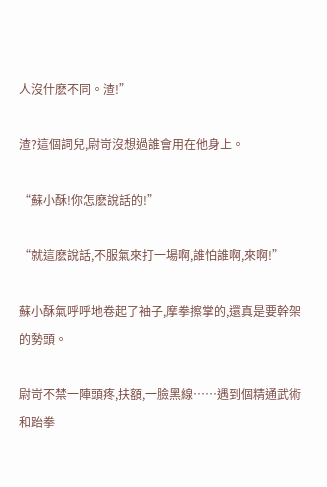人沒什麽不同。渣!”

渣?這個詞兒,尉岢沒想過誰會用在他身上。

“蘇小酥!你怎麽說話的!”

“就這麽說話,不服氣來打一場啊,誰怕誰啊,來啊!”

蘇小酥氣呼呼地卷起了袖子,摩拳擦掌的,還真是要幹架的勢頭。

尉岢不禁一陣頭疼,扶額,一臉黑線……遇到個精通武術和跆拳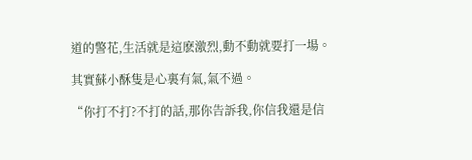道的警花,生活就是這麽激烈,動不動就要打一場。

其實蘇小酥隻是心裏有氣,氣不過。

“你打不打?不打的話,那你告訴我,你信我還是信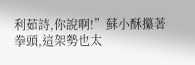利茹詩,你說啊!”蘇小酥攥著拳頭,這架勢也太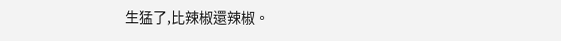生猛了,比辣椒還辣椒。